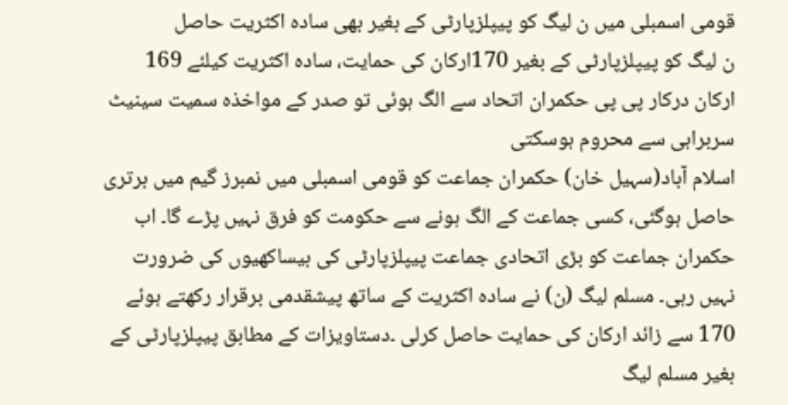قومی اسمبلی میں ن لیگ کو پیپلزپارٹی کے بغیر بھی سادہ اکثریت حاصل
ن لیگ کو پیپلزپارٹی کے بغیر 170ارکان کی حمایت، سادہ اکثریت کیلئے 169 ارکان درکار پی پی حکمران اتحاد سے الگ ہوئی تو صدر کے مواخذہ سمیت سینیٹ سربراہی سے محروم ہوسکتی
اسلام آباد(سہیل خان) حکمران جماعت کو قومی اسمبلی میں نمبرز گیم میں برتری حاصل ہوگئی، کسی جماعت کے الگ ہونے سے حکومت کو فرق نہیں پڑے گا۔ اب حکمران جماعت کو بڑی اتحادی جماعت پیپلزپارٹی کی بیساکھیوں کی ضرورت نہیں رہی۔ مسلم لیگ (ن) نے سادہ اکثریت کے ساتھ پیشقدمی برقرار رکھتے ہوئے 170 سے زائد ارکان کی حمایت حاصل کرلی ۔دستاویزات کے مطابق پیپلزپارٹی کے بغیر مسلم لیگ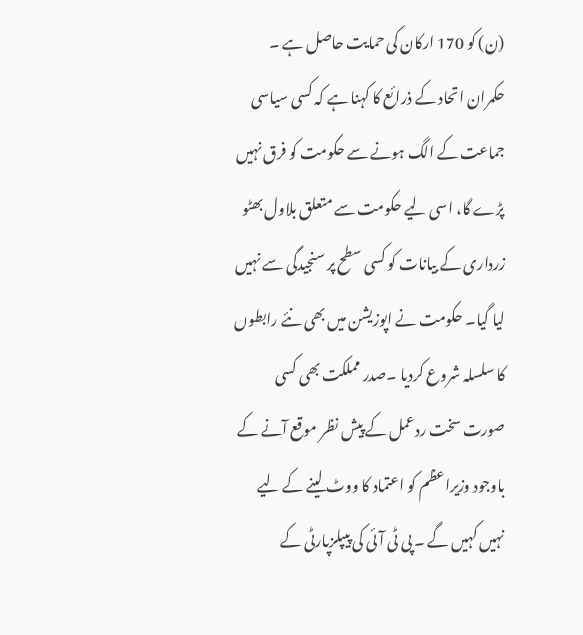(ن) کو 170 ارکان کی حمایت حاصل ہے ۔ حکمران اتحاد کے ذرائع کا کہنا ہے کہ کسی سیاسی جماعت کے الگ ہونے سے حکومت کو فرق نہیں پڑے گا، اسی لیے حکومت سے متعلق بلاول بھٹو زرداری کے بیانات کو کسی سطح پر سنجیدگی سے نہیں لیا گیا۔ حکومت نے اپوزیشن میں بھی نئے رابطوں کا سلسلہ شروع کردیا ۔صدر مملکت بھی کسی صورت سخت ردعمل کے پیش نظر موقع آنے کے باوجود وزیراعظم کو اعتماد کا ووٹ لینے کے لیے نہیں کہیں گے ۔ پی ٹی آئی کی پیپلزپارٹی کے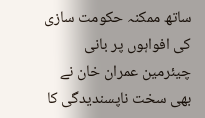ساتھ ممکنہ حکومت سازی کی افواہوں پر بانی چیئرمین عمران خان نے بھی سخت ناپسندیدگی کا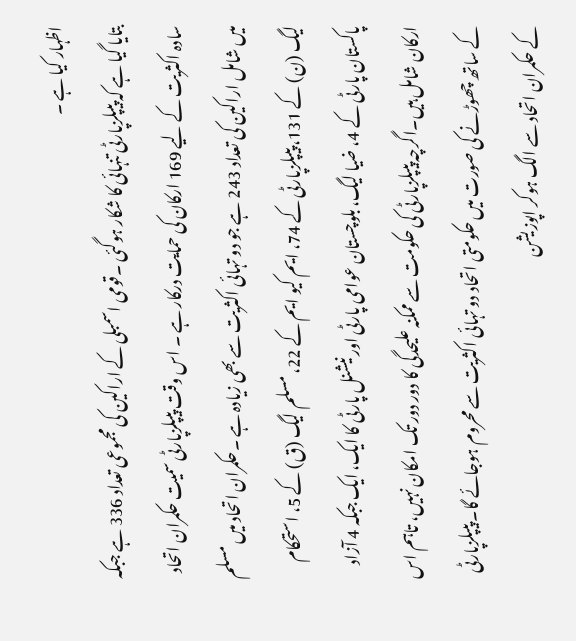اظہار کیا ہے ۔
بتایا گیا ہے کہ پیپلزپارٹی تنہائی کا شکار ہوگئی ۔قومی اسمبلی کے اراکین کی مجموعی تعداد 336 ہے جبکہ سادہ اکثریت کے لیے 169 ارکان کی حمایت درکار ہے ۔ اس وقت پیپلزپارٹی سمیت حکمران اتحاد میں شامل اراکین کی تعداد 243 ہے جو دو تہائی اکثریت سے بھی زیادہ ہے ۔حکمران اتحاد میں مسلم لیگ (ن) کے 131، پیپلزپارٹی کے 74، ایم کیو ایم کے 22، مسلم لیگ (ق) کے 5، استحکام پاکستان پارٹی کے 4، ضیا لیگ، بلوچستان عوامی پارٹی اور نیشنل پارٹی کا ایک، ایک جبکہ 4 آزاد ارکان شامل ہیں۔اگرچہ پیپلزپارٹی کی حکومت سے ممکنہ علیحدگی کا دور دور تک امکان نہیں، تاہم اس کے ساتھ چھوڑنے کی صورت میں حکومتی اتحاد دو تہائی اکثریت سے محروم ہوجائے گا۔ پیپلزپارٹی کے حکمران اتحاد سے الگ ہوکر اپوزیشن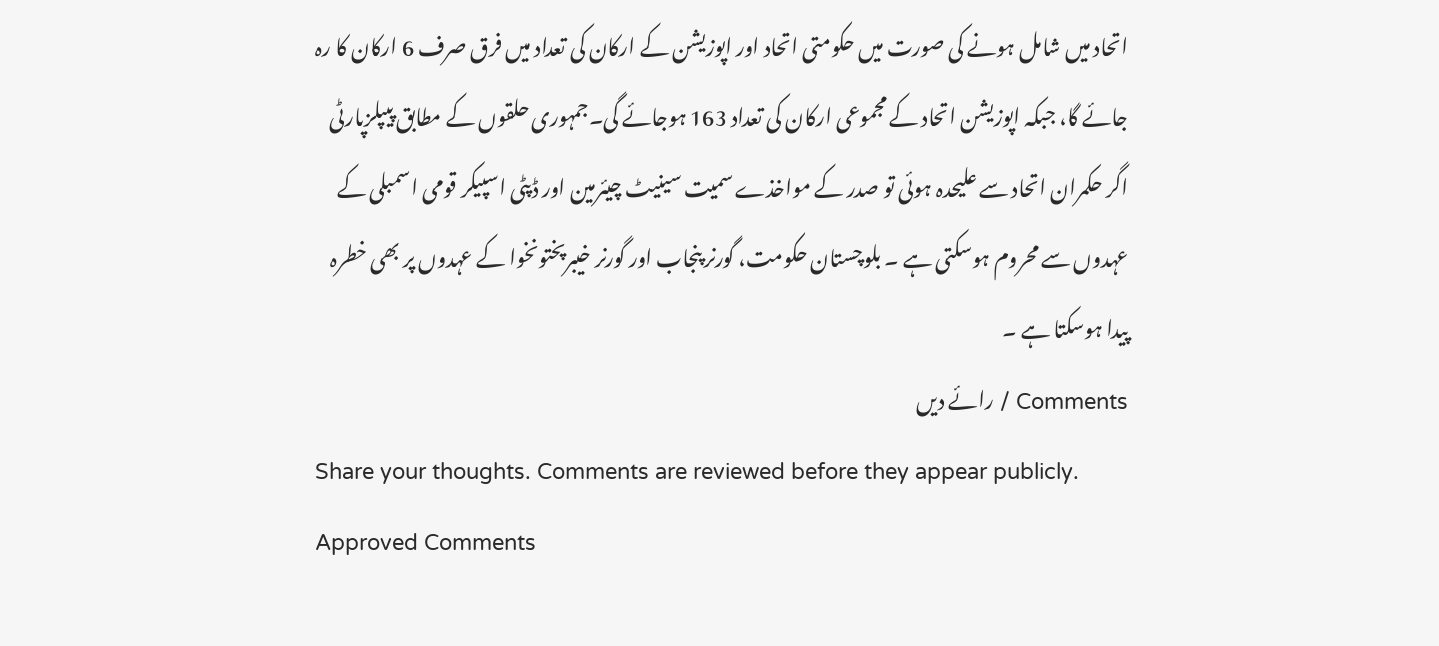اتحاد میں شامل ہونے کی صورت میں حکومتی اتحاد اور اپوزیشن کے ارکان کی تعداد میں فرق صرف 6 ارکان کا رہ جائے گا، جبکہ اپوزیشن اتحاد کے مجموعی ارکان کی تعداد 163 ہوجائے گی۔جمہوری حلقوں کے مطابق پیپلزپارٹی اگر حکمران اتحاد سے علیحدہ ہوئی تو صدر کے مواخذے سمیت سینیٹ چیئرمین اور ڈپٹی اسپیکر قومی اسمبلی کے عہدوں سے محروم ہوسکتی ہے ۔ بلوچستان حکومت، گورنر پنجاب اور گورنر خیبرپختونخوا کے عہدوں پر بھی خطرہ پیدا ہوسکتا ہے ۔
Comments / رائے دیں
Share your thoughts. Comments are reviewed before they appear publicly.
Approved Comments